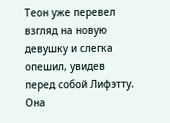Теон уже перевел взгляд на новую девушку и слегка опешил, увидев перед собой Лифэтту. Она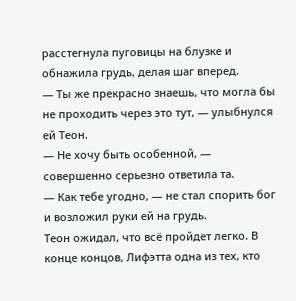расстегнула пуговицы на блузке и обнажила грудь, делая шаг вперед.
— Ты же прекрасно знаешь, что могла бы не проходить через это тут, — улыбнулся ей Теон.
— Не хочу быть особенной, — совершенно серьезно ответила та.
— Как тебе угодно, — не стал спорить бог и возложил руки ей на грудь.
Теон ожидал, что всё пройдет легко. В конце концов, Лифэтта одна из тех, кто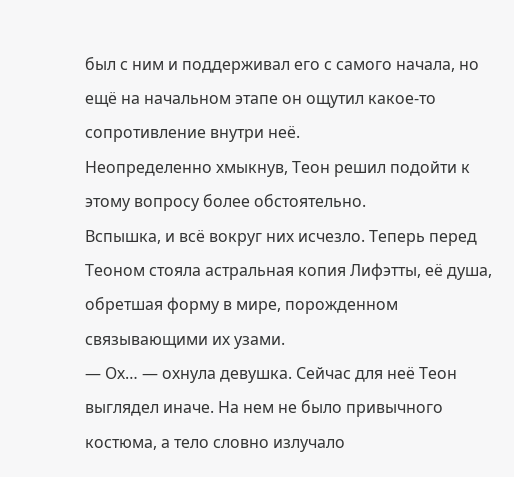был с ним и поддерживал его с самого начала, но ещё на начальном этапе он ощутил какое-то сопротивление внутри неё.
Неопределенно хмыкнув, Теон решил подойти к этому вопросу более обстоятельно.
Вспышка, и всё вокруг них исчезло. Теперь перед Теоном стояла астральная копия Лифэтты, её душа, обретшая форму в мире, порожденном связывающими их узами.
— Ох… — охнула девушка. Сейчас для неё Теон выглядел иначе. На нем не было привычного костюма, а тело словно излучало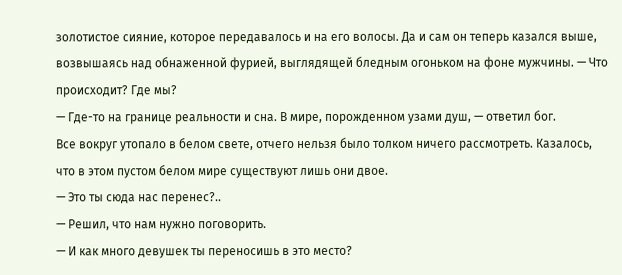золотистое сияние, которое передавалось и на его волосы. Да и сам он теперь казался выше, возвышаясь над обнаженной фурией, выглядящей бледным огоньком на фоне мужчины. — Что происходит? Где мы?
— Где-то на границе реальности и сна. В мире, порожденном узами душ, — ответил бог.
Все вокруг утопало в белом свете, отчего нельзя было толком ничего рассмотреть. Казалось, что в этом пустом белом мире существуют лишь они двое.
— Это ты сюда нас перенес?..
— Решил, что нам нужно поговорить.
— И как много девушек ты переносишь в это место?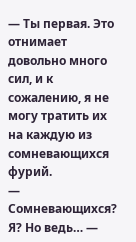— Ты первая. Это отнимает довольно много сил, и к сожалению, я не могу тратить их на каждую из сомневающихся фурий.
— Сомневающихся? Я? Но ведь… —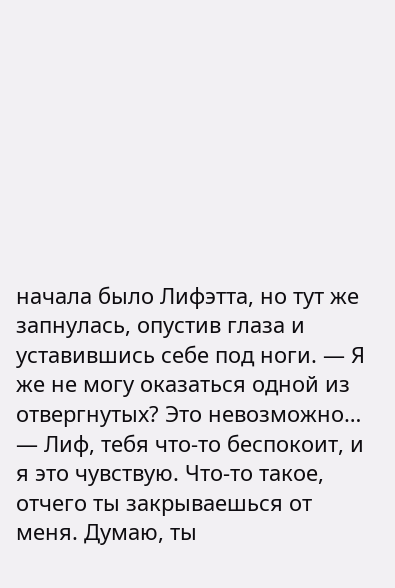начала было Лифэтта, но тут же запнулась, опустив глаза и уставившись себе под ноги. — Я же не могу оказаться одной из отвергнутых? Это невозможно…
— Лиф, тебя что-то беспокоит, и я это чувствую. Что-то такое, отчего ты закрываешься от меня. Думаю, ты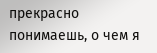прекрасно понимаешь, о чем я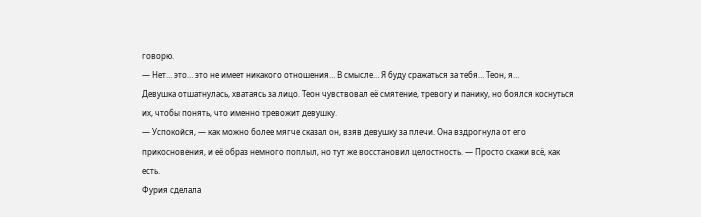говорю.
— Нет… это… это не имеет никакого отношения… В смысле… Я буду сражаться за тебя… Теон, я…
Девушка отшатнулась, хватаясь за лицо. Теон чувствовал её смятение, тревогу и панику, но боялся коснуться их, чтобы понять, что именно тревожит девушку.
— Успокойся, — как можно более мягче сказал он, взяв девушку за плечи. Она вздрогнула от его прикосновения, и её образ немного поплыл, но тут же восстановил целостность. — Просто скажи всё, как есть.
Фурия сделала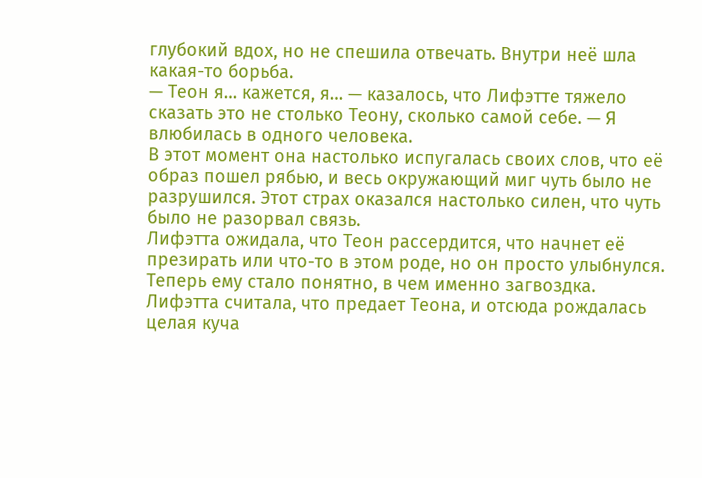глубокий вдох, но не спешила отвечать. Внутри неё шла какая-то борьба.
— Теон я… кажется, я… — казалось, что Лифэтте тяжело сказать это не столько Теону, сколько самой себе. — Я влюбилась в одного человека.
В этот момент она настолько испугалась своих слов, что её образ пошел рябью, и весь окружающий миг чуть было не разрушился. Этот страх оказался настолько силен, что чуть было не разорвал связь.
Лифэтта ожидала, что Теон рассердится, что начнет её презирать или что-то в этом роде, но он просто улыбнулся. Теперь ему стало понятно, в чем именно загвоздка. Лифэтта считала, что предает Теона, и отсюда рождалась целая куча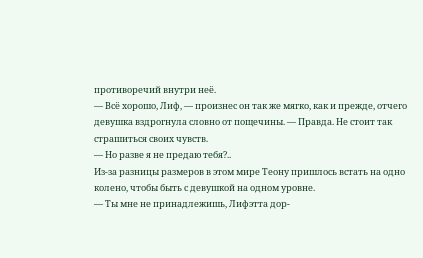противоречий внутри неё.
— Всё хорошо, Лиф, — произнес он так же мягко, как и прежде, отчего девушка вздрогнула словно от пощечины. — Правда. Не стоит так страшиться своих чувств.
— Но разве я не предаю тебя?..
Из-за разницы размеров в этом мире Теону пришлось встать на одно колено, чтобы быть с девушкой на одном уровне.
— Ты мне не принадлежишь, Лифэтта дор-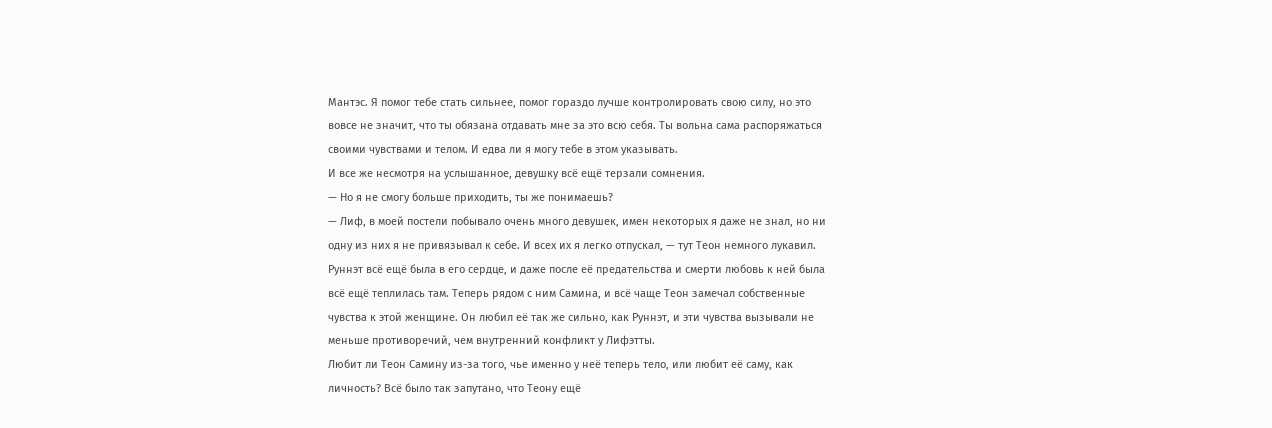Мантэс. Я помог тебе стать сильнее, помог гораздо лучше контролировать свою силу, но это вовсе не значит, что ты обязана отдавать мне за это всю себя. Ты вольна сама распоряжаться своими чувствами и телом. И едва ли я могу тебе в этом указывать.
И все же несмотря на услышанное, девушку всё ещё терзали сомнения.
— Но я не смогу больше приходить, ты же понимаешь?
— Лиф, в моей постели побывало очень много девушек, имен некоторых я даже не знал, но ни одну из них я не привязывал к себе. И всех их я легко отпускал, — тут Теон немного лукавил. Руннэт всё ещё была в его сердце, и даже после её предательства и смерти любовь к ней была всё ещё теплилась там. Теперь рядом с ним Самина, и всё чаще Теон замечал собственные чувства к этой женщине. Он любил её так же сильно, как Руннэт, и эти чувства вызывали не меньше противоречий, чем внутренний конфликт у Лифэтты.
Любит ли Теон Самину из-за того, чье именно у неё теперь тело, или любит её саму, как личность? Всё было так запутано, что Теону ещё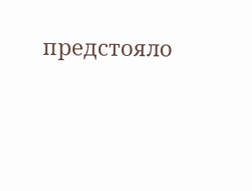предстояло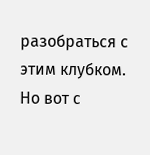разобраться с этим клубком. Но вот с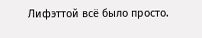Лифэттой всё было просто.